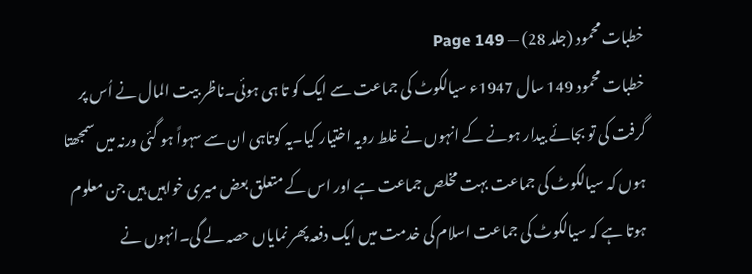خطبات محمود (جلد 28) — Page 149
خطبات محمود 149 سال 1947ء سیالکوٹ کی جماعت سے ایک کو تا ہی ہوئی۔ناظر بیت المال نے اُس پر گرفت کی تو بجائے بیدار ہونے کے انہوں نے غلط رویہ اختیار کیا۔یہ کوتاہی ان سے سہواً ہو گئی ورنہ میں سمجھتا ہوں کہ سیالکوٹ کی جماعت بہت مخلص جماعت ہے اور اس کے متعلق بعض میری خواہیں ہیں جن معلوم ہوتا ہے کہ سیالکوٹ کی جماعت اسلام کی خدمت میں ایک دفعہ پھر نمایاں حصہ لے گی۔انہوں نے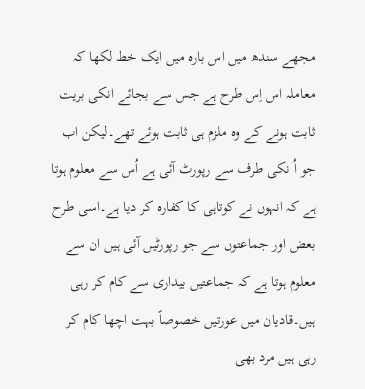مجھے سندھ میں اس بارہ میں ایک خط لکھا کہ معاملہ اس اِس طرح ہے جس سے بجائے انکی بریت ثابت ہونے کے وہ ملزم ہی ثابت ہوئے تھے۔لیکن اب جو اُ نکی طرف سے رپورٹ آئی ہے اُس سے معلوم ہوتا ہے کہ انہوں نے کوتاہی کا کفارہ کر دیا ہے۔اسی طرح بعض اور جماعتوں سے جو رپورٹیں آئی ہیں ان سے معلوم ہوتا ہے کہ جماعتیں بیداری سے کام کر رہی ہیں۔قادیان میں عورتیں خصوصاً بہت اچھا کام کر رہی ہیں مرد بھی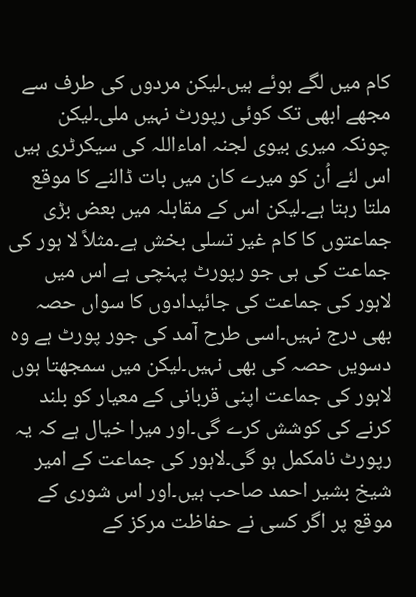کام میں لگے ہوئے ہیں۔لیکن مردوں کی طرف سے مجھے ابھی تک کوئی رپورٹ نہیں ملی۔لیکن چونکہ میری بیوی لجنہ اماءاللہ کی سیکرٹری ہیں اس لئے اُن کو میرے کان میں بات ڈالنے کا موقع ملتا رہتا ہے۔لیکن اس کے مقابلہ میں بعض بڑی جماعتوں کا کام غیر تسلی بخش ہے۔مثلاً لا ہور کی جماعت کی ہی جو رپورٹ پہنچی ہے اس میں لاہور کی جماعت کی جائیدادوں کا سواں حصہ بھی درج نہیں۔اسی طرح آمد کی جور پورٹ ہے وہ دسویں حصہ کی بھی نہیں۔لیکن میں سمجھتا ہوں لاہور کی جماعت اپنی قربانی کے معیار کو بلند کرنے کی کوشش کرے گی۔اور میرا خیال ہے کہ یہ رپورٹ نامکمل ہو گی۔لاہور کی جماعت کے امیر شیخ بشیر احمد صاحب ہیں۔اور اس شوری کے موقع پر اگر کسی نے حفاظت مرکز کے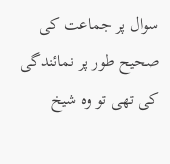سوال پر جماعت کی صحیح طور پر نمائندگی کی تھی تو وہ شیخ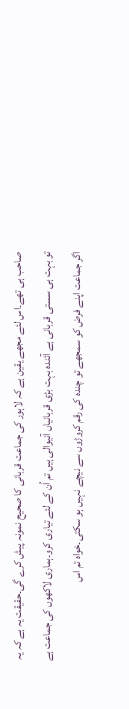صاحب ہی تھے۔اس لئے مجھے یقین ہے کہ لاہور کی جماعت قربانی کا صحیح نمونہ پیش کرے گی۔حقیقت یہ ہے کہ یہ تو بہت ہی سستی قربانی ہے آئندہ بہت بڑی قربانیاں آنیوالی ہیں تم اُن کے لئے تیاری کرو۔ہماری لاکھوں کی جماعت ہے اگر جماعت اپنے فرض کو سمجھے تو چندہ کی رقم کروڑوں سے نیچے نہیں ہو سکتی۔خواہ تم اس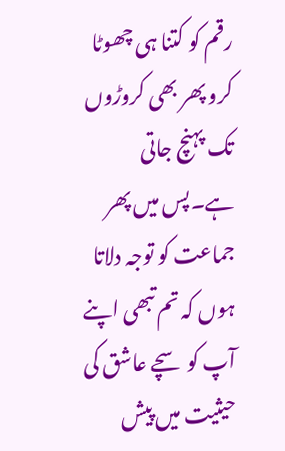رقم کو کتنا ہی چھوٹا کرو پھر بھی کروڑوں تک پہنچ جاتی ہے۔پس میں پھر جماعت کو توجہ دلاتا ہوں کہ تم تبھی اپنے آپ کو سچے عاشق کی حیثیت میں پیش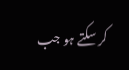کر سکتے ہو جب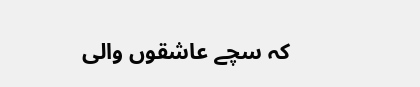کہ سچے عاشقوں والی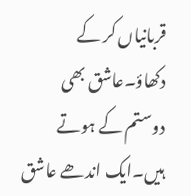قربانیاں کر کے دکھاؤ۔عاشق بھی دوستم کے ہوتے ہیں۔ایک اندھے عاشق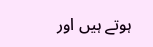ہوتے ہیں اور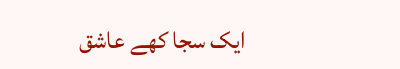ایک سجا کھے عاشق